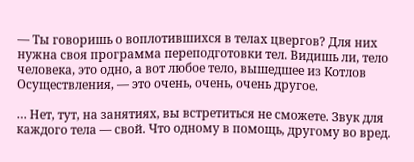— Ты говоришь о воплотившихся в телах цвергов? Для них нужна своя программа переподготовки тел. Видишь ли, тело человека, это одно, а вот любое тело, вышедшее из Котлов Осуществления, — это очень, очень, очень другое.

… Нет, тут, на занятиях, вы встретиться не сможете. Звук для каждого тела — свой. Что одному в помощь, другому во вред.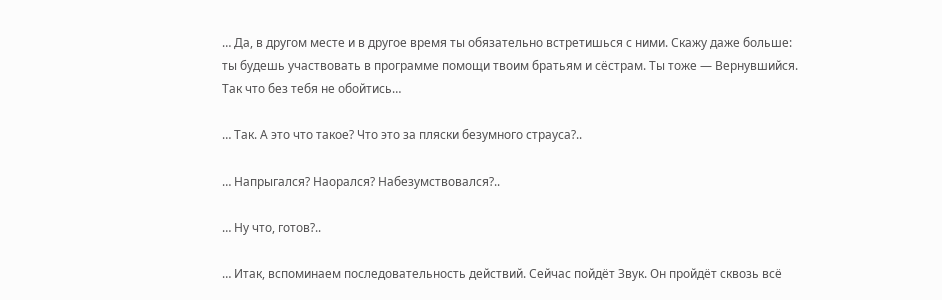… Да, в другом месте и в другое время ты обязательно встретишься с ними. Скажу даже больше: ты будешь участвовать в программе помощи твоим братьям и сёстрам. Ты тоже — Вернувшийся. Так что без тебя не обойтись…

… Так. А это что такое? Что это за пляски безумного страуса?..

… Напрыгался? Наорался? Набезумствовался?..

… Ну что, готов?..

… Итак, вспоминаем последовательность действий. Сейчас пойдёт Звук. Он пройдёт сквозь всё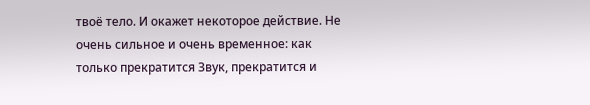твоё тело. И окажет некоторое действие. Не очень сильное и очень временное: как только прекратится Звук, прекратится и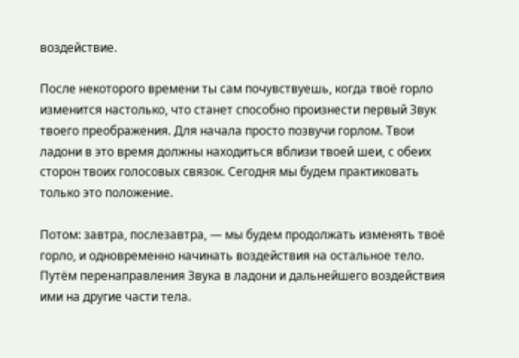воздействие.

После некоторого времени ты сам почувствуешь, когда твоё горло изменится настолько, что станет способно произнести первый Звук твоего преображения. Для начала просто позвучи горлом. Твои ладони в это время должны находиться вблизи твоей шеи, с обеих сторон твоих голосовых связок. Сегодня мы будем практиковать только это положение.

Потом: завтра, послезавтра, — мы будем продолжать изменять твоё горло, и одновременно начинать воздействия на остальное тело. Путём перенаправления Звука в ладони и дальнейшего воздействия ими на другие части тела.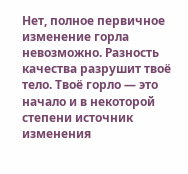Нет, полное первичное изменение горла невозможно. Разность качества разрушит твоё тело. Твоё горло — это начало и в некоторой степени источник изменения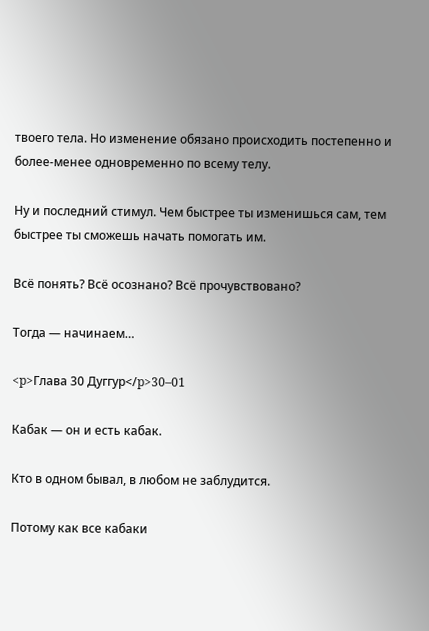твоего тела. Но изменение обязано происходить постепенно и более-менее одновременно по всему телу.

Ну и последний стимул. Чем быстрее ты изменишься сам, тем быстрее ты сможешь начать помогать им.

Всё понять? Всё осознано? Всё прочувствовано?

Тогда — начинаем…

<p>Глава 30 Дуггур</p>30–01

Кабак — он и есть кабак.

Кто в одном бывал, в любом не заблудится.

Потому как все кабаки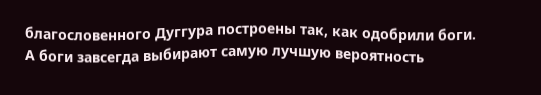благословенного Дуггура построены так, как одобрили боги. А боги завсегда выбирают самую лучшую вероятность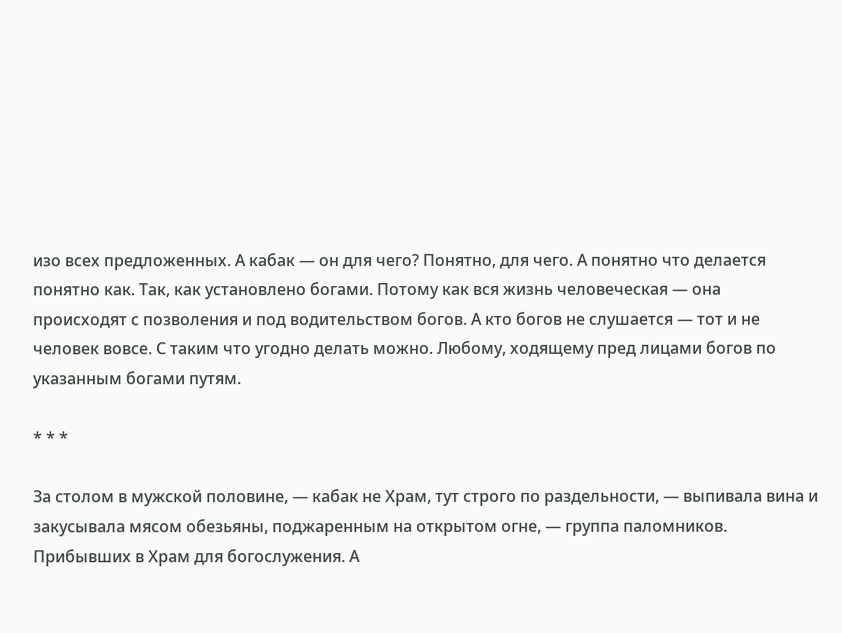изо всех предложенных. А кабак — он для чего? Понятно, для чего. А понятно что делается понятно как. Так, как установлено богами. Потому как вся жизнь человеческая — она происходят с позволения и под водительством богов. А кто богов не слушается — тот и не человек вовсе. С таким что угодно делать можно. Любому, ходящему пред лицами богов по указанным богами путям.

* * *

За столом в мужской половине, — кабак не Храм, тут строго по раздельности, — выпивала вина и закусывала мясом обезьяны, поджаренным на открытом огне, — группа паломников. Прибывших в Храм для богослужения. А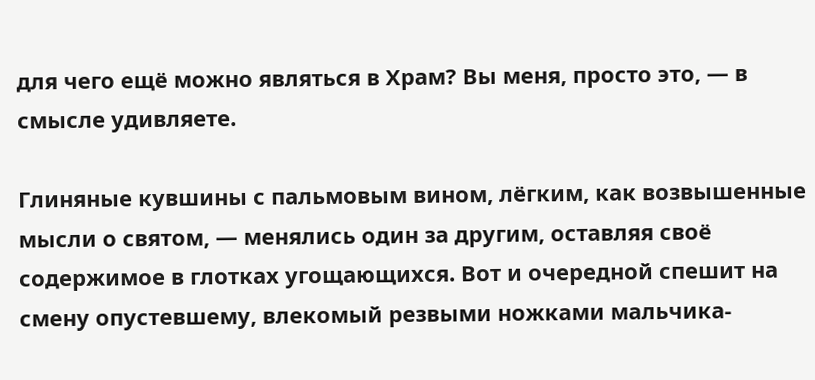для чего ещё можно являться в Храм? Вы меня, просто это, — в смысле удивляете.

Глиняные кувшины с пальмовым вином, лёгким, как возвышенные мысли о святом, — менялись один за другим, оставляя своё содержимое в глотках угощающихся. Вот и очередной спешит на смену опустевшему, влекомый резвыми ножками мальчика-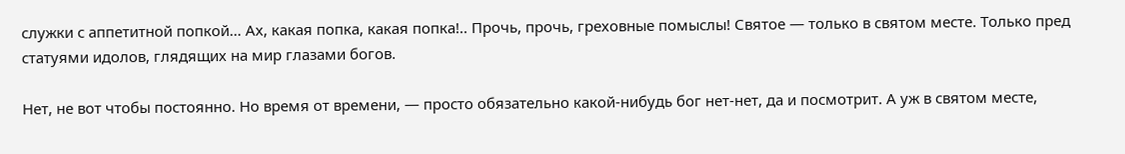служки с аппетитной попкой… Ах, какая попка, какая попка!.. Прочь, прочь, греховные помыслы! Святое — только в святом месте. Только пред статуями идолов, глядящих на мир глазами богов.

Нет, не вот чтобы постоянно. Но время от времени, — просто обязательно какой-нибудь бог нет-нет, да и посмотрит. А уж в святом месте,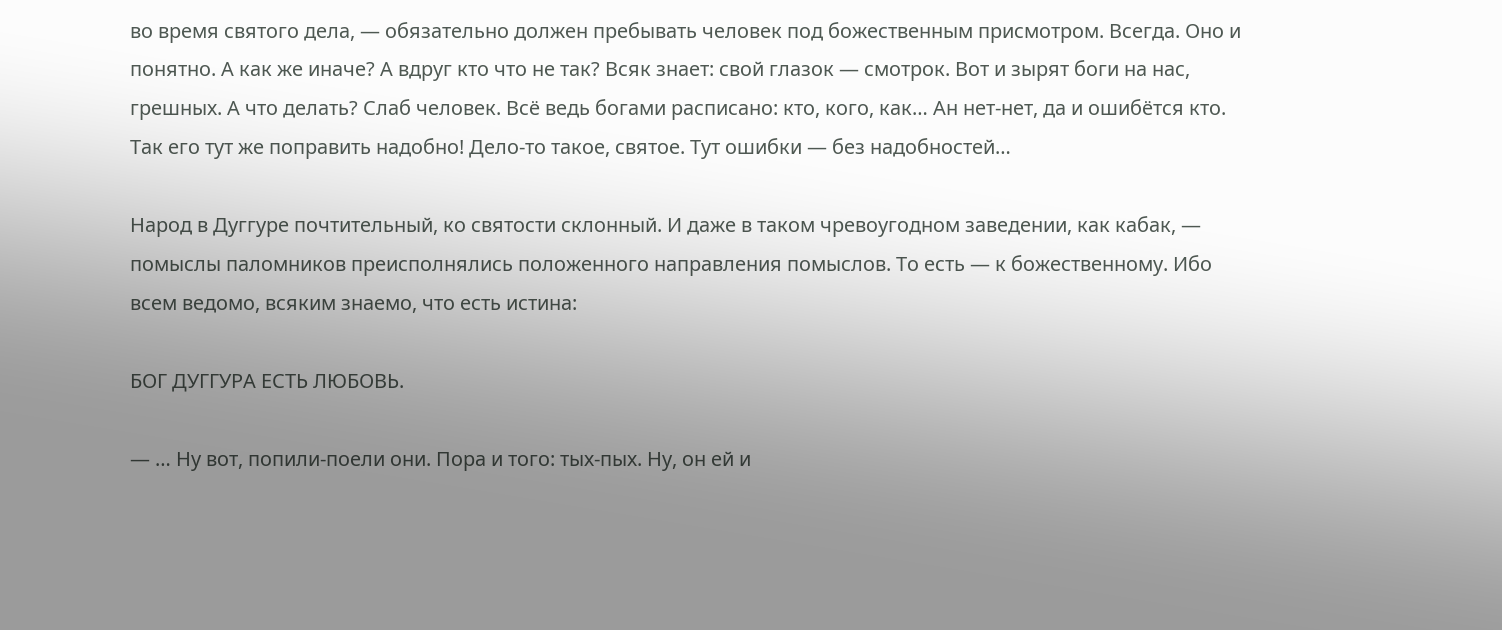во время святого дела, — обязательно должен пребывать человек под божественным присмотром. Всегда. Оно и понятно. А как же иначе? А вдруг кто что не так? Всяк знает: свой глазок — смотрок. Вот и зырят боги на нас, грешных. А что делать? Слаб человек. Всё ведь богами расписано: кто, кого, как… Ан нет-нет, да и ошибётся кто. Так его тут же поправить надобно! Дело-то такое, святое. Тут ошибки — без надобностей…

Народ в Дуггуре почтительный, ко святости склонный. И даже в таком чревоугодном заведении, как кабак, — помыслы паломников преисполнялись положенного направления помыслов. То есть — к божественному. Ибо всем ведомо, всяким знаемо, что есть истина:

БОГ ДУГГУРА ЕСТЬ ЛЮБОВЬ.

— … Ну вот, попили-поели они. Пора и того: тых-пых. Ну, он ей и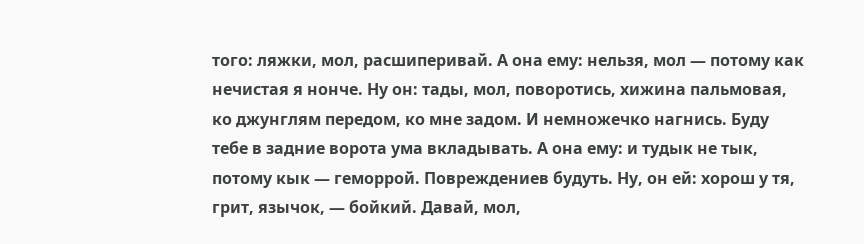того: ляжки, мол, расшиперивай. А она ему: нельзя, мол — потому как нечистая я нонче. Ну он: тады, мол, поворотись, хижина пальмовая, ко джунглям передом, ко мне задом. И немножечко нагнись. Буду тебе в задние ворота ума вкладывать. А она ему: и тудык не тык, потому кык — геморрой. Повреждениев будуть. Ну, он ей: хорош у тя, грит, язычок, — бойкий. Давай, мол,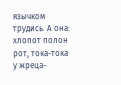язычком трудись. А она: хлопот полон рот, тока-тока у жреца-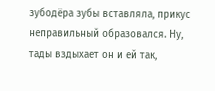зубодёра зубы вставляла, прикус неправильный образовался. Ну, тады вздыхает он и ей так,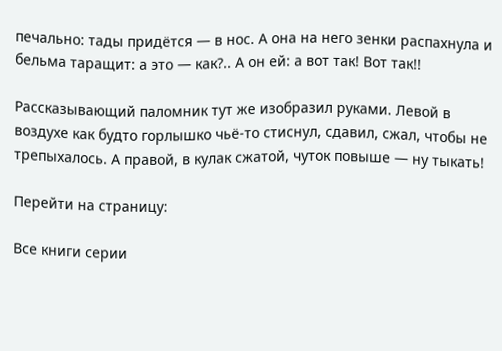печально: тады придётся — в нос. А она на него зенки распахнула и бельма таращит: а это — как?.. А он ей: а вот так! Вот так!!

Рассказывающий паломник тут же изобразил руками. Левой в воздухе как будто горлышко чьё-то стиснул, сдавил, сжал, чтобы не трепыхалось. А правой, в кулак сжатой, чуток повыше — ну тыкать!

Перейти на страницу:

Все книги серии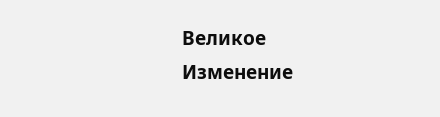Великое Изменение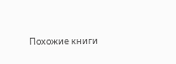Похожие книги